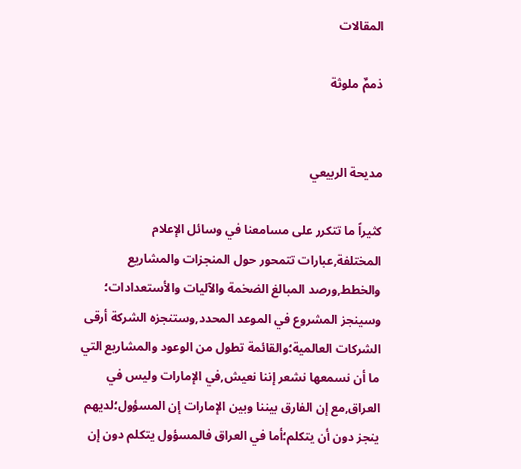المقالات

ذممٌ ملوثة


مديحة الربيعي

كثيراً ما تتكرر على مسامعنا في وسائل الإعلام المختلفة,عبارات تتمحور حول المنجزات والمشاريع والخطط,ورصد المبالغ الضخمة والآليات والأستعدادات؛ وسينجز المشروع في الموعد المحدد,وستنجزه الشركة أرقى الشركات العالمية؛والقائمة تطول من الوعود والمشاريع التي ما أن نسمعها نشعر إننا نعيش,في الإمارات وليس في العراق,مع إن الفارق بيننا وبين الإمارات إن المسؤول؛لديهم ينجز دون أن يتكلم؛أما في العراق فالمسؤول يتكلم دون إن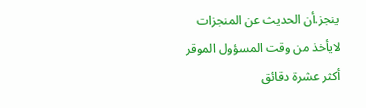ينجز.أن الحديث عن المنجزات لايأخذ من وقت المسؤول الموقر أكثر عشرة دقائق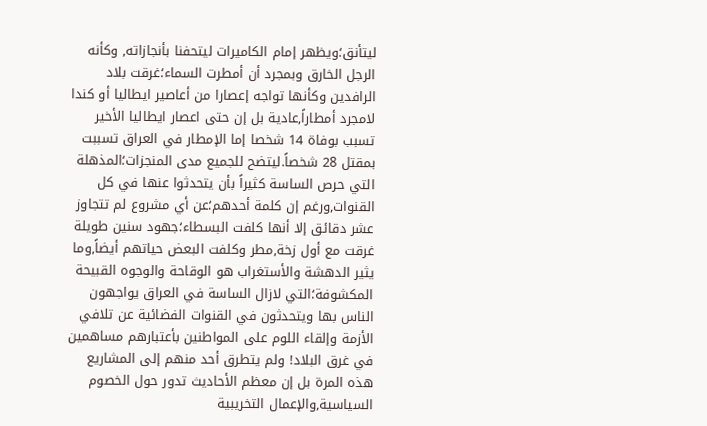ليتأنق؛ويظهر إمام الكاميرات ليتحفنا بأنجازاته, وكأنه الرجل الخارق وبمجرد أن أمطرت السماء؛غرقت بلاد الرافدين وكأنها تواجه إعصارا من أعاصير ايطاليا أو كندا لامجرد أمطاراً,عادية بل إن حتى اعصار ايطاليا الأخير تسبب بوفاة 14 شخصا إما الإمطار في العراق تسببت بمقتل 28 شخصاً.ليتضح للجميع مدى المنجزات؛المذهلة التي حرص الساسة كثيراً بأن يتحدثوا عنها في كل القنوات,ورغم إن كلمة أحدهم؛عن أي مشروع لم تتجاوز عشر دقائق إلا أنها كلفت البسطاء؛جهود سنين طويلة غرقت مع أول زخة,مطر وكلفت البعض حياتهم أيضاً,وما يثير الدهشة والأستغراب هو الوقاحة والوجوه القبيحة المكشوفة؛التي لازال الساسة في العراق يواجهون الناس بها ويتحدثون في القنوات الفضائية عن تلافي الأزمة وإلقاء اللوم على المواطنين بأعتبارهم مساهمين في غرق البلاد! ولم يتطرق أحد منهم إلى المشاريع هذه المرة بل إن معظم الأحاديث تدور حول الخصوم السياسية,والإعمال التخريبية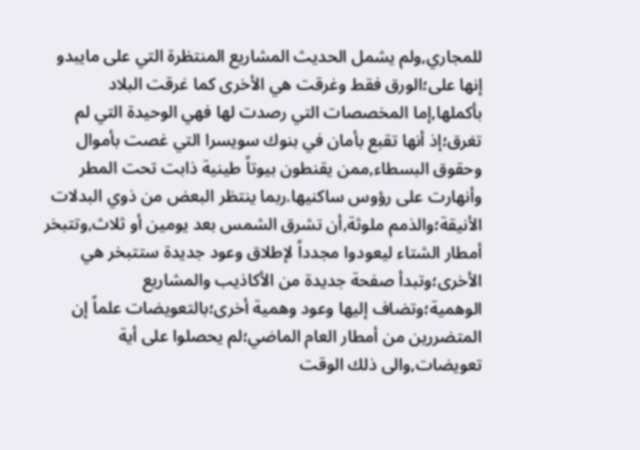للمجاري,ولم يشمل الحديث المشاريع المنتظرة التي على مايبدو إنها على؛الورق فقط وغرقت هي الأخرى كما غرقت البلاد بأكملها,إما المخصصات التي رصدت لها فهي الوحيدة التي لم تغرق؛إذ أنها تقبع بأمان في بنوك سويسرا التي غصت بأموال وحقوق البسطاء,ممن يقنطون بيوتاً طينية ذابت تحت المطر وأنهارت على رؤوس ساكنيها.ربما ينتظر البعض من ذوي البدلات الأنيقة؛والذمم ملوثة,أن تشرق الشمس بعد يومين أو ثلاث,وتتبخر أمطار الشتاء ليعودوا مجدداً لإطلاق وعود جديدة ستتبخر هي الأخرى؛وتبدأ صفحة جديدة من الأكاذيب والمشاريع الوهمية؛وتضاف إليها وعود وهمية أخرى؛بالتعويضات علماً إن المتضررين من أمطار العام الماضي؛لم يحصلوا على أية تعويضات,والى ذلك الوقت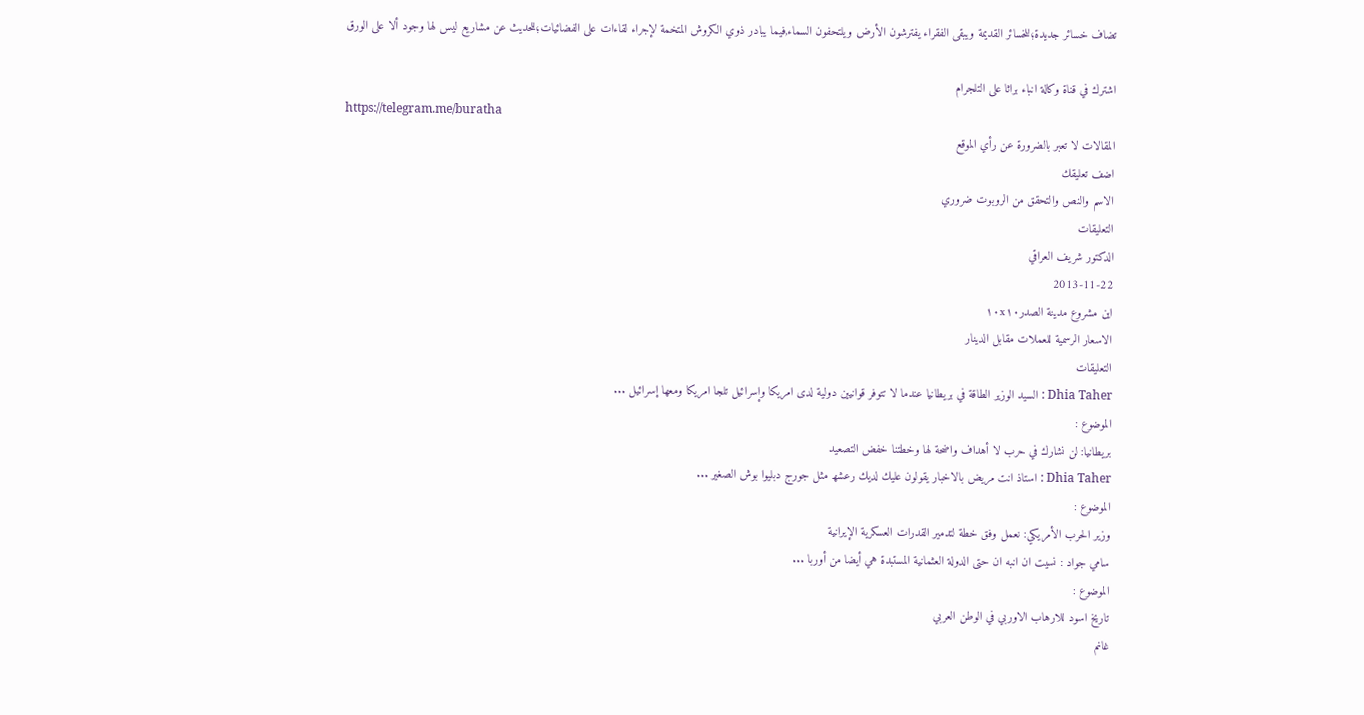تضاف خسائر جديدة؛للخسائر القديمة ويبقى الفقراء يفترشون الأرض ويلتحفون السماء,فيما يبادر ذوي الكروش المتخمة لإجراء لقاءات على الفضائيات؛للحديث عن مشاريع ليس لها وجود ألا على الورق

اشترك في قناة وكالة انباء براثا على التلجرام
https://telegram.me/buratha
المقالات لا تعبر بالضرورة عن رأي الموقع
اضف تعليقك
الاسم والنص والتحقق من الروبوت ضروري
التعليقات
الدكتور شريف العراقي
2013-11-22
اين مشروع مدينة الصدر١٠x١٠
الاسعار الرسمية للعملات مقابل الدينار
التعليقات
Dhia Taher : السيد الوزير الطاقة في بريطانيا عندما لا تتوفر قوانيين دولية لدى امريكا وإسرائيل تلجا امريكا ومعھا إسرائيل ...
الموضوع :
بريطانيا: لن نشارك في حرب لا أهداف واضحة لها وخطتنا خفض التصعيد
Dhia Taher : استاذ انت مريض بالاخبار يقولون عليك لديك رعشھ مثل جورج دبليوا بوش الصغير ...
الموضوع :
وزير الحرب الأمريكي: نعمل وفق خطة لتدمير القدرات العسكرية الإيرانية
سامي جواد : نسيت ان انبه ان حتى الدولة العثمانية المستبدة هي أيضا من أوربا ...
الموضوع :
تاريخ اسود للارهاب الاوربي في الوطن العربي
غانم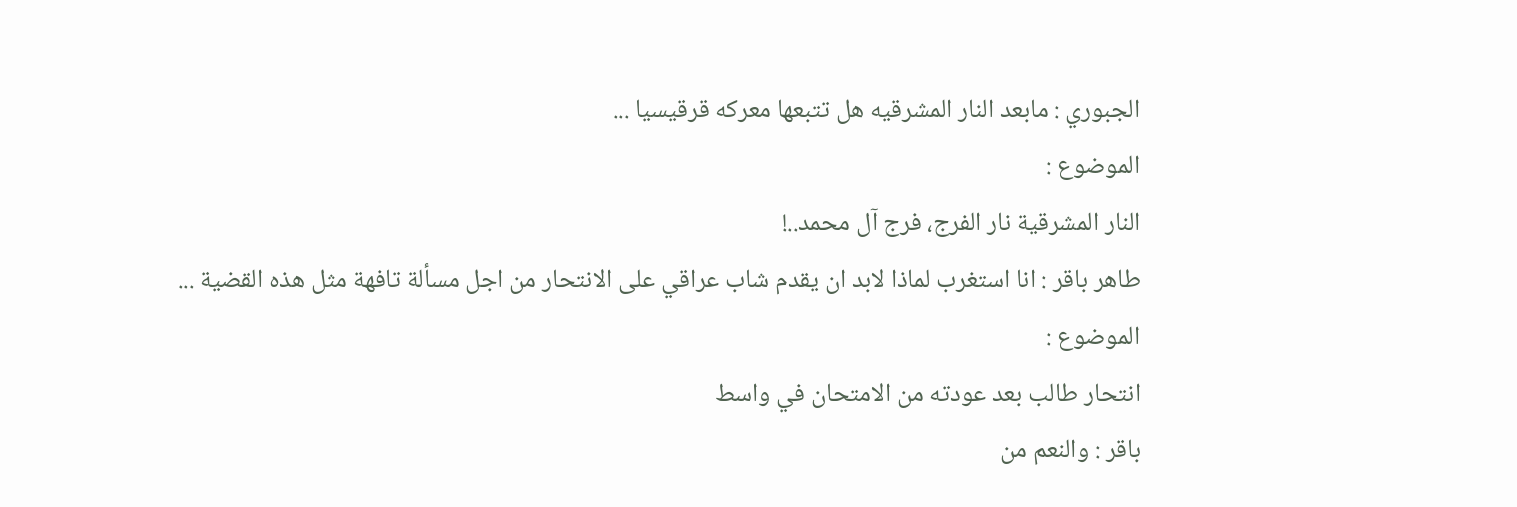الجبوري : مابعد النار المشرقيه هل تتبعها معركه قرقيسيا ...
الموضوع :
النار المشرقية نار الفرج، فرج آل محمد..!
طاهر باقر : انا استغرب لماذا لابد ان يقدم شاب عراقي على الانتحار من اجل مسألة تافهة مثل هذه القضية ...
الموضوع :
انتحار طالب بعد عودته من الامتحان في واسط
باقر : والنعم من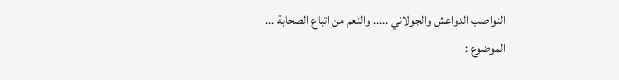النواصب الدواعش والجولاني ..... والنعم من اتباع الصحابة ...
الموضوع :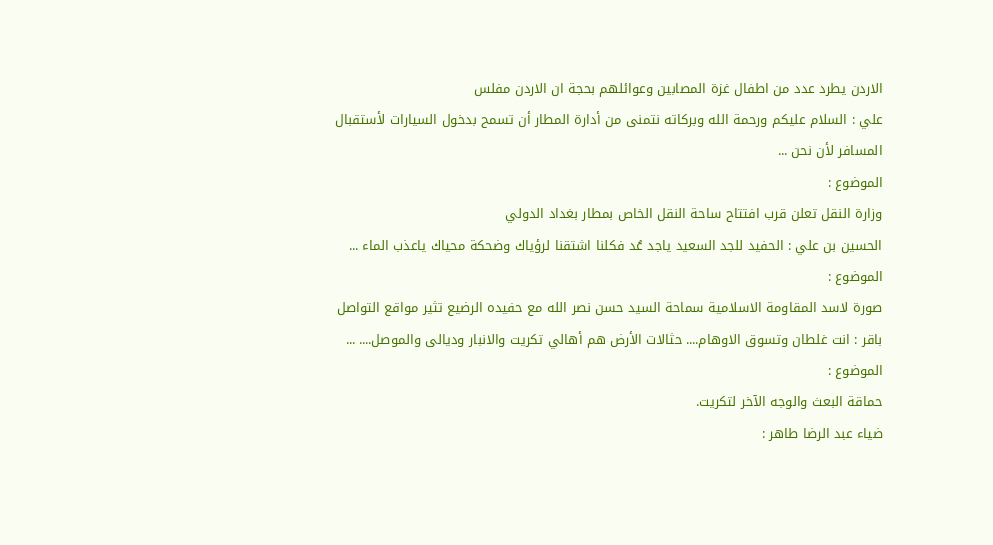الاردن يطرد عدد من اطفال غزة المصابين وعوائلهم بحجة ان الاردن مفلس
علي : السلام عليكم ورحمة الله وبركاته نتمنى من أدارة المطار أن تسمح بدخول السيارات لأستقبال المسافر لأن نحن ...
الموضوع :
وزارة النقل تعلن قرب افتتاح ساحة النقل الخاص بمطار بغداد الدولي
الحسين بن علي : الحفيد للجد السعيد ياجد عُد فكلنا اشتقنا لرؤياك وضحكة محياك ياعذب الماء ...
الموضوع :
صورة لاسد المقاومة الاسلامية سماحة السيد حسن نصر الله مع حفيده الرضيع تثير مواقع التواصل
باقر : انت غلطان وتسوق الاوهام.... حثالات الأرض هم أهالي تكريت والانبار وديالى والموصل.... ...
الموضوع :
حماقة البعث والوجه الآخر لتكريت.
ضياء عبد الرضا طاهر :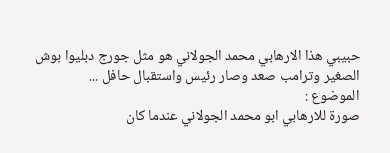حبيبي ھذا الارھابي محمد الجولاني ھو مثل جورج دبليوا بوش الصغير وترامب صعد وصار رئيس واستقبال حافل ...
الموضوع :
صورة للارهابي ابو محمد الجولاني عندما كان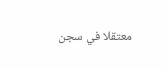معتقلا في سجن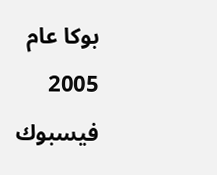بوكا عام 2005
فيسبوك